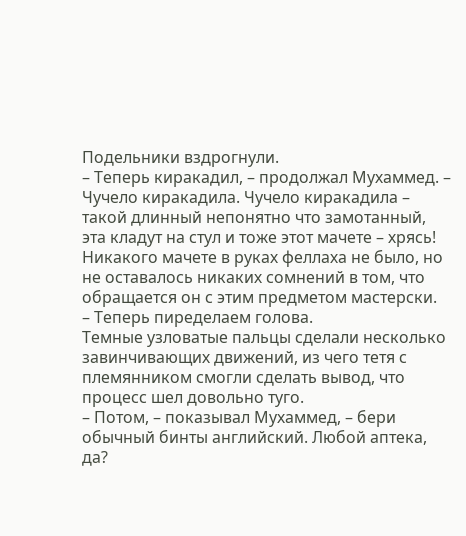Подельники вздрогнули.
– Теперь киракадил, – продолжал Мухаммед. – Чучело киракадила. Чучело киракадила – такой длинный непонятно что замотанный, эта кладут на стул и тоже этот мачете – хрясь!
Никакого мачете в руках феллаха не было, но не оставалось никаких сомнений в том, что обращается он с этим предметом мастерски.
– Теперь пиределаем голова.
Темные узловатые пальцы сделали несколько завинчивающих движений, из чего тетя с племянником смогли сделать вывод, что процесс шел довольно туго.
– Потом, – показывал Мухаммед, – бери обычный бинты английский. Любой аптека, да?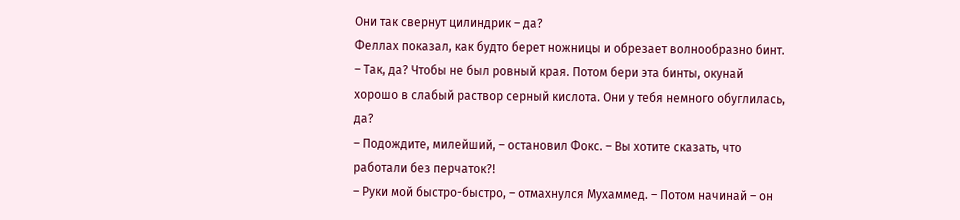Они так свернут цилиндрик – да?
Феллах показал, как будто берет ножницы и обрезает волнообразно бинт. – Так, да? Чтобы не был ровный края. Потом бери эта бинты, окунай хорошо в слабый раствор серный кислота. Они у тебя немного обуглилась, да?
– Подождите, милейший, – остановил Фокс. – Вы хотите сказать, что работали без перчаток?!
– Руки мой быстро-быстро, – отмахнулся Мухаммед. – Потом начинай – он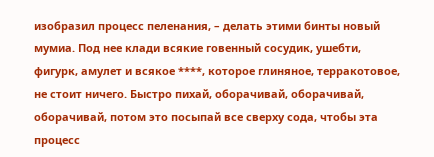изобразил процесс пеленания, – делать этими бинты новый мумиа. Под нее клади всякие говенный сосудик, ушебти, фигурк, амулет и всякое ****, которое глиняное, терракотовое, не стоит ничего. Быстро пихай, оборачивай, оборачивай, оборачивай, потом это посыпай все сверху сода, чтобы эта процесс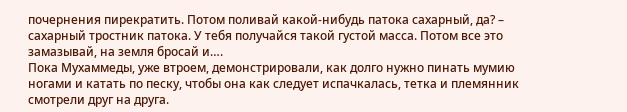почернения пирекратить. Потом поливай какой-нибудь патока сахарный, да? – сахарный тростник патока. У тебя получайся такой густой масса. Потом все это замазывай, на земля бросай и….
Пока Мухаммеды, уже втроем, демонстрировали, как долго нужно пинать мумию ногами и катать по песку, чтобы она как следует испачкалась, тетка и племянник смотрели друг на друга.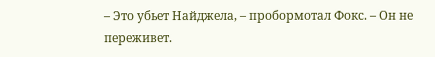– Это убьет Найджела, – пробормотал Фокс. – Он не переживет.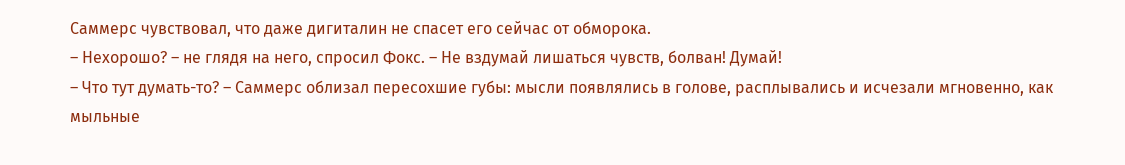Саммерс чувствовал, что даже дигиталин не спасет его сейчас от обморока.
– Нехорошо? – не глядя на него, спросил Фокс. – Не вздумай лишаться чувств, болван! Думай!
– Что тут думать-то? – Саммерс облизал пересохшие губы: мысли появлялись в голове, расплывались и исчезали мгновенно, как мыльные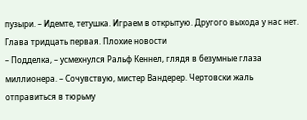пузыри. – Идемте, тетушка. Играем в открытую. Другого выхода у нас нет.
Глава тридцать первая. Плохие новости
– Подделка, – усмехнулся Ральф Кеннел, глядя в безумные глаза миллионера. – Сочувствую, мистер Вандерер. Чертовски жаль отправиться в тюрьму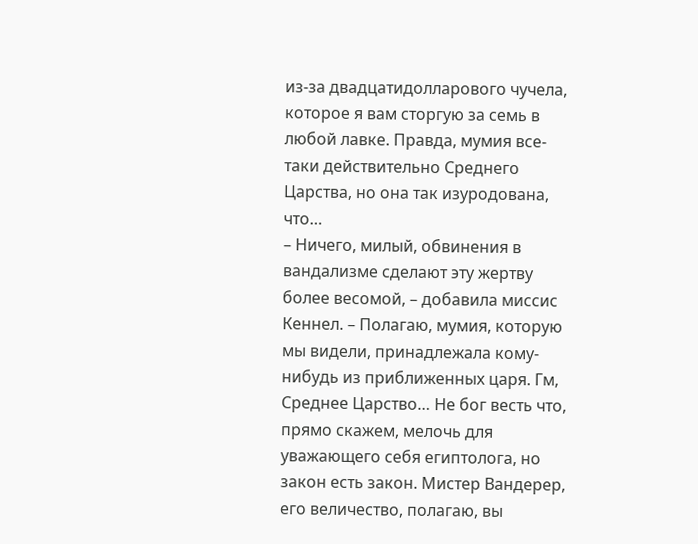из-за двадцатидолларового чучела, которое я вам сторгую за семь в любой лавке. Правда, мумия все-таки действительно Среднего Царства, но она так изуродована, что…
– Ничего, милый, обвинения в вандализме сделают эту жертву более весомой, – добавила миссис Кеннел. – Полагаю, мумия, которую мы видели, принадлежала кому-нибудь из приближенных царя. Гм, Среднее Царство… Не бог весть что, прямо скажем, мелочь для уважающего себя египтолога, но закон есть закон. Мистер Вандерер, его величество, полагаю, вы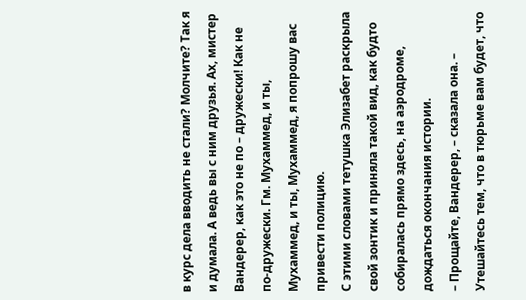в курс дела вводить не стали? Молчите? Так я и думала. А ведь вы с ним друзья. Ах, мистер Вандерер, как это не по – дружески! Как не по-дружески. Гм. Мухаммед, и ты, Мухаммед, и ты, Мухаммед, я попрошу вас привести полицию.
С этими словами тетушка Элизабет раскрыла свой зонтик и приняла такой вид, как будто собиралась прямо здесь, на аэродроме, дождаться окончания истории.
– Прощайте, Вандерер, – сказала она. – Утешайтесь тем, что в тюрьме вам будет, что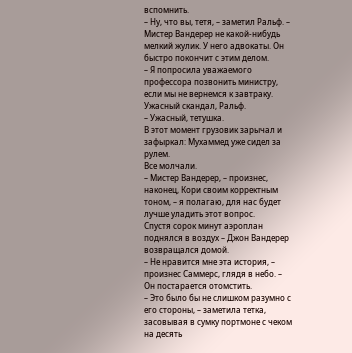вспомнить.
– Ну, что вы, тетя, – заметил Ральф. – Мистер Вандерер не какой-нибудь мелкий жулик. У него адвокаты. Он быстро покончит с этим делом.
– Я попросила уважаемого профессора позвонить министру, если мы не вернемся к завтраку. Ужасный скандал, Ральф.
– Ужасный, тетушка.
В этот момент грузовик зарычал и зафыркал: Мухаммед уже сидел за рулем.
Все молчали.
– Мистер Вандерер, – произнес, наконец, Кори своим корректным тоном, – я полагаю, для нас будет лучше уладить этот вопрос.
Спустя сорок минут аэроплан поднялся в воздух – Джон Вандерер возвращался домой.
– Не нравится мне эта история, – произнес Саммерс, глядя в небо. – Он постарается отомстить.
– Это было бы не слишком разумно с его стороны, – заметила тетка, засовывая в сумку портмоне с чеком на десять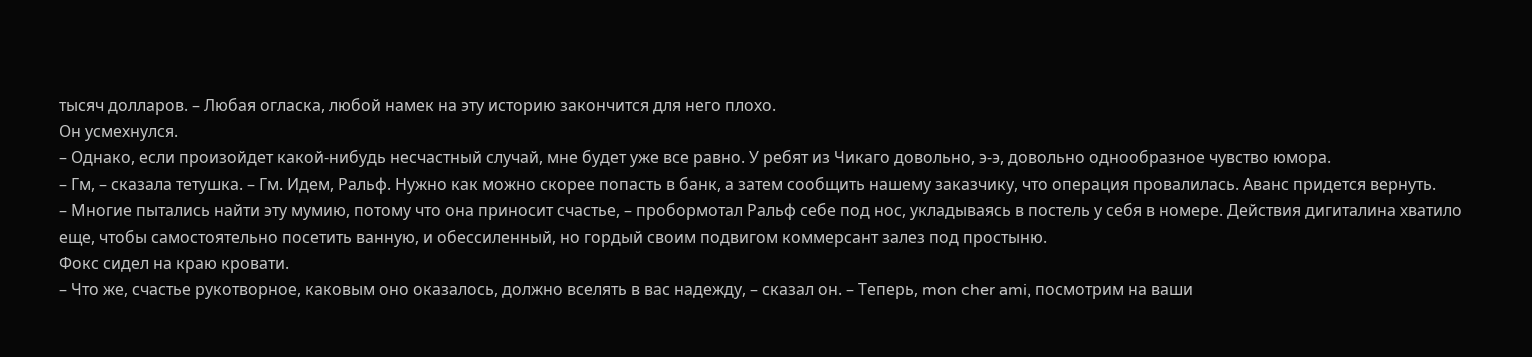тысяч долларов. – Любая огласка, любой намек на эту историю закончится для него плохо.
Он усмехнулся.
– Однако, если произойдет какой-нибудь несчастный случай, мне будет уже все равно. У ребят из Чикаго довольно, э-э, довольно однообразное чувство юмора.
– Гм, – сказала тетушка. – Гм. Идем, Ральф. Нужно как можно скорее попасть в банк, а затем сообщить нашему заказчику, что операция провалилась. Аванс придется вернуть.
– Многие пытались найти эту мумию, потому что она приносит счастье, – пробормотал Ральф себе под нос, укладываясь в постель у себя в номере. Действия дигиталина хватило еще, чтобы самостоятельно посетить ванную, и обессиленный, но гордый своим подвигом коммерсант залез под простыню.
Фокс сидел на краю кровати.
– Что же, счастье рукотворное, каковым оно оказалось, должно вселять в вас надежду, – сказал он. – Теперь, mon cher ami, посмотрим на ваши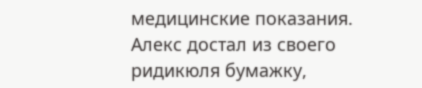медицинские показания.
Алекс достал из своего ридикюля бумажку,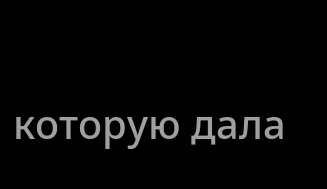которую дала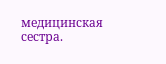медицинская сестра.